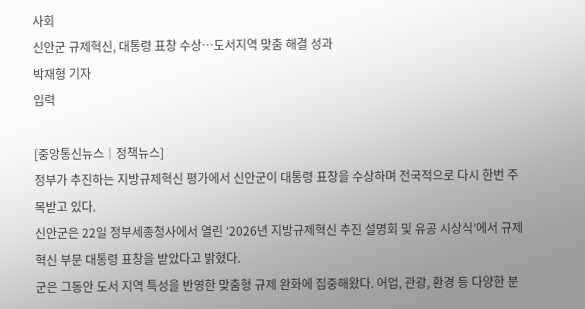사회
신안군 규제혁신, 대통령 표창 수상…도서지역 맞춤 해결 성과
박재형 기자
입력

[중앙통신뉴스│정책뉴스]
정부가 추진하는 지방규제혁신 평가에서 신안군이 대통령 표창을 수상하며 전국적으로 다시 한번 주목받고 있다.
신안군은 22일 정부세종청사에서 열린 ‘2026년 지방규제혁신 추진 설명회 및 유공 시상식’에서 규제혁신 부문 대통령 표창을 받았다고 밝혔다.
군은 그동안 도서 지역 특성을 반영한 맞춤형 규제 완화에 집중해왔다. 어업, 관광, 환경 등 다양한 분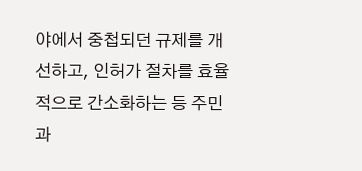야에서 중첩되던 규제를 개선하고, 인허가 절차를 효율적으로 간소화하는 등 주민과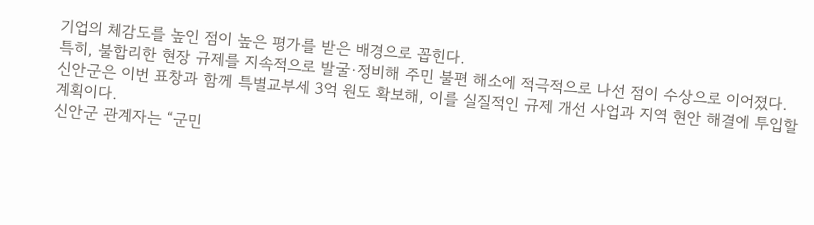기업의 체감도를 높인 점이 높은 평가를 받은 배경으로 꼽힌다.
특히, 불합리한 현장 규제를 지속적으로 발굴·정비해 주민 불편 해소에 적극적으로 나선 점이 수상으로 이어졌다. 신안군은 이번 표창과 함께 특별교부세 3억 원도 확보해, 이를 실질적인 규제 개선 사업과 지역 현안 해결에 투입할 계획이다.
신안군 관계자는 “군민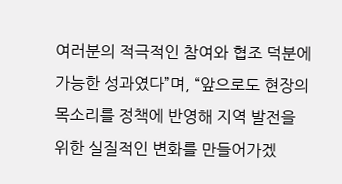여러분의 적극적인 참여와 협조 덕분에 가능한 성과였다”며, “앞으로도 현장의 목소리를 정책에 반영해 지역 발전을 위한 실질적인 변화를 만들어가겠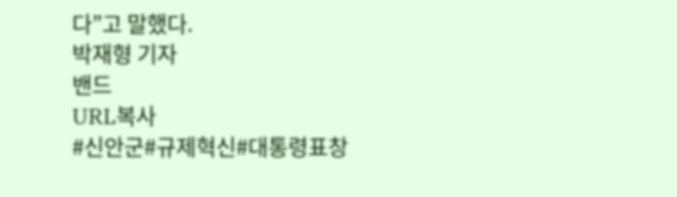다”고 말했다.
박재형 기자
밴드
URL복사
#신안군#규제혁신#대통령표창